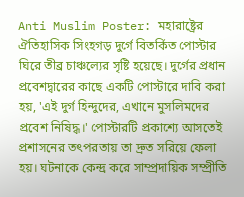Anti Muslim Poster: মহারাষ্ট্রের ঐতিহাসিক সিংহগড় দুর্গে বিতর্কিত পোস্টার ঘিরে তীব্র চাঞ্চল্যের সৃষ্টি হয়েছে। দুর্গের প্রধান প্রবেশদ্বারের কাছে একটি পোস্টারে দাবি করা হয়, 'এই দুর্গ হিন্দুদের, এখানে মুসলিমদের প্রবেশ নিষিদ্ধ।' পোস্টারটি প্রকাশ্যে আসতেই প্রশাসনের তৎপরতায় তা দ্রুত সরিয়ে ফেলা হয়। ঘটনাকে কেন্দ্র করে সাম্প্রদায়িক সম্প্রীতি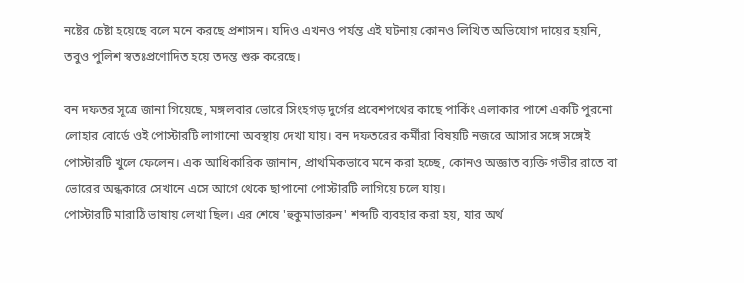নষ্টের চেষ্টা হয়েছে বলে মনে করছে প্রশাসন। যদিও এখনও পর্যন্ত এই ঘটনায় কোনও লিখিত অভিযোগ দায়ের হয়নি, তবুও পুলিশ স্বতঃপ্রণোদিত হয়ে তদন্ত শুরু করেছে।

বন দফতর সূত্রে জানা গিয়েছে, মঙ্গলবার ভোরে সিংহগড় দুর্গের প্রবেশপথের কাছে পার্কিং এলাকার পাশে একটি পুরনো লোহার বোর্ডে ওই পোস্টারটি লাগানো অবস্থায় দেখা যায়। বন দফতরের কর্মীরা বিষয়টি নজরে আসার সঙ্গে সঙ্গেই পোস্টারটি খুলে ফেলেন। এক আধিকারিক জানান, প্রাথমিকভাবে মনে করা হচ্ছে, কোনও অজ্ঞাত ব্যক্তি গভীর রাতে বা ভোরের অন্ধকারে সেখানে এসে আগে থেকে ছাপানো পোস্টারটি লাগিয়ে চলে যায়।
পোস্টারটি মারাঠি ভাষায় লেখা ছিল। এর শেষে 'হুকুমাভারুন' শব্দটি ব্যবহার করা হয়, যার অর্থ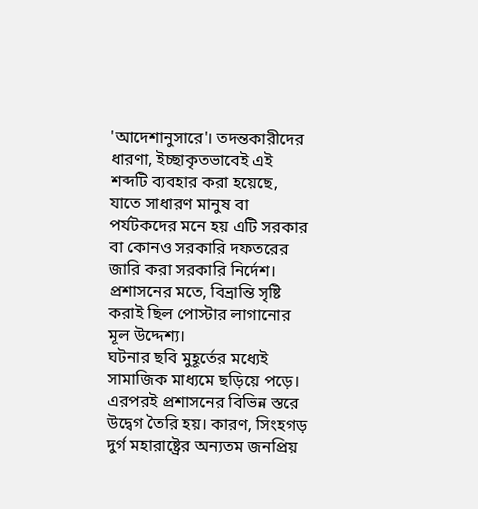'আদেশানুসারে'। তদন্তকারীদের ধারণা, ইচ্ছাকৃতভাবেই এই শব্দটি ব্যবহার করা হয়েছে, যাতে সাধারণ মানুষ বা পর্যটকদের মনে হয় এটি সরকার বা কোনও সরকারি দফতরের জারি করা সরকারি নির্দেশ। প্রশাসনের মতে, বিভ্রান্তি সৃষ্টি করাই ছিল পোস্টার লাগানোর মূল উদ্দেশ্য।
ঘটনার ছবি মুহূর্তের মধ্যেই সামাজিক মাধ্যমে ছড়িয়ে পড়ে। এরপরই প্রশাসনের বিভিন্ন স্তরে উদ্বেগ তৈরি হয়। কারণ, সিংহগড় দুর্গ মহারাষ্ট্রের অন্যতম জনপ্রিয়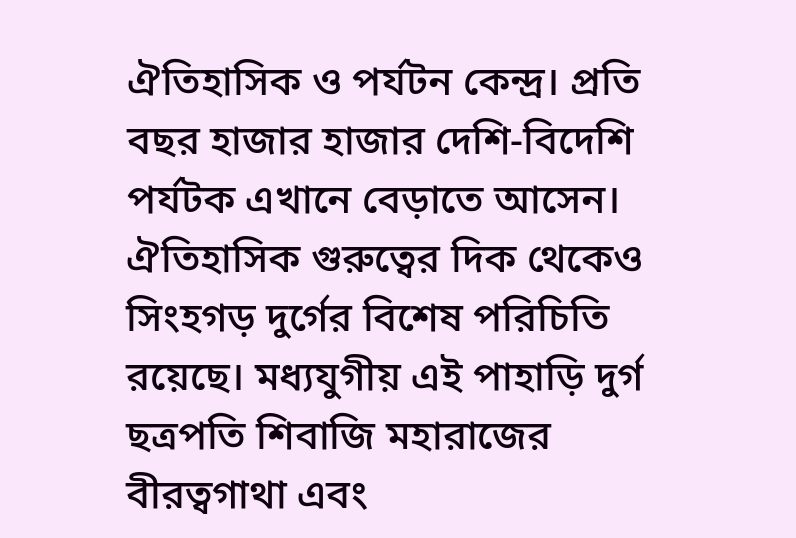ঐতিহাসিক ও পর্যটন কেন্দ্র। প্রতি বছর হাজার হাজার দেশি-বিদেশি পর্যটক এখানে বেড়াতে আসেন।
ঐতিহাসিক গুরুত্বের দিক থেকেও সিংহগড় দুর্গের বিশেষ পরিচিতি রয়েছে। মধ্যযুগীয় এই পাহাড়ি দুর্গ ছত্রপতি শিবাজি মহারাজের বীরত্বগাথা এবং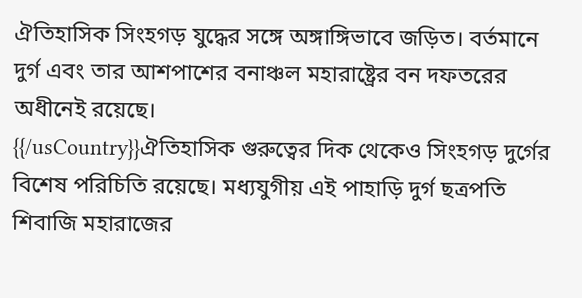ঐতিহাসিক সিংহগড় যুদ্ধের সঙ্গে অঙ্গাঙ্গিভাবে জড়িত। বর্তমানে দুর্গ এবং তার আশপাশের বনাঞ্চল মহারাষ্ট্রের বন দফতরের অধীনেই রয়েছে।
{{/usCountry}}ঐতিহাসিক গুরুত্বের দিক থেকেও সিংহগড় দুর্গের বিশেষ পরিচিতি রয়েছে। মধ্যযুগীয় এই পাহাড়ি দুর্গ ছত্রপতি শিবাজি মহারাজের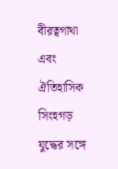বীরত্বগাথা এবং ঐতিহাসিক সিংহগড় যুদ্ধের সঙ্গে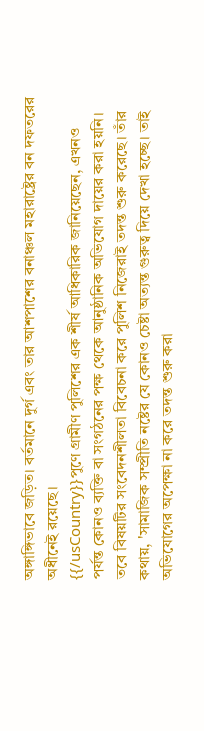অঙ্গাঙ্গিভাবে জড়িত। বর্তমানে দুর্গ এবং তার আশপাশের বনাঞ্চল মহারাষ্ট্রের বন দফতরের অধীনেই রয়েছে।
{{/usCountry}}পুণে গ্রামীণ পুলিশের এক শীর্ষ আধিকারিক জানিয়েছেন, এখনও পর্যন্ত কোনও ব্যক্তি বা সংগঠনের পক্ষ থেকে আনুষ্ঠানিক অভিযোগ দায়ের করা হয়নি। তবে বিষয়টির সংবেদনশীলতা বিবেচনা করে পুলিশ নিজেরাই তদন্ত শুরু করেছে। তাঁর কথায়, 'সামাজিক সম্প্রীতি নষ্টের যে কোনও চেষ্টা অত্যন্ত গুরুত্ব দিয়ে দেখা হচ্ছে। তাই অভিযোগের অপেক্ষা না করে তদন্ত শুরু করা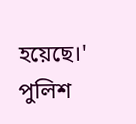হয়েছে।'
পুলিশ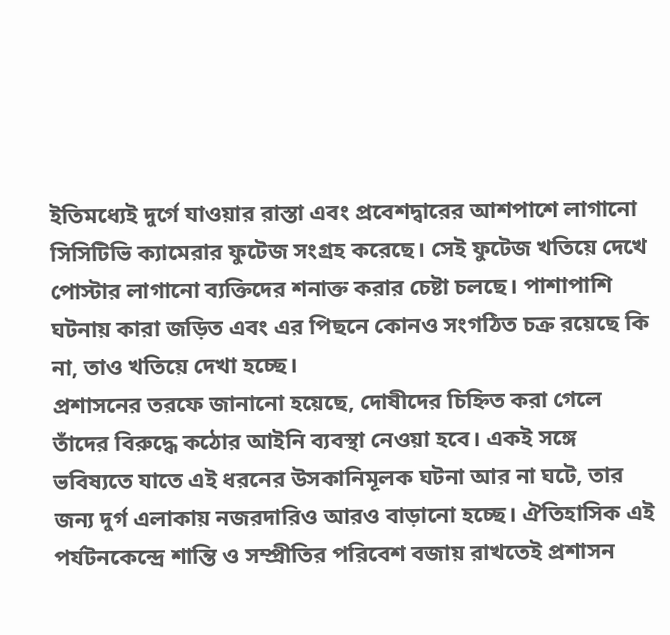ইতিমধ্যেই দুর্গে যাওয়ার রাস্তা এবং প্রবেশদ্বারের আশপাশে লাগানো সিসিটিভি ক্যামেরার ফুটেজ সংগ্রহ করেছে। সেই ফুটেজ খতিয়ে দেখে পোস্টার লাগানো ব্যক্তিদের শনাক্ত করার চেষ্টা চলছে। পাশাপাশি ঘটনায় কারা জড়িত এবং এর পিছনে কোনও সংগঠিত চক্র রয়েছে কি না, তাও খতিয়ে দেখা হচ্ছে।
প্রশাসনের তরফে জানানো হয়েছে, দোষীদের চিহ্নিত করা গেলে তাঁদের বিরুদ্ধে কঠোর আইনি ব্যবস্থা নেওয়া হবে। একই সঙ্গে ভবিষ্যতে যাতে এই ধরনের উসকানিমূলক ঘটনা আর না ঘটে, তার জন্য দুর্গ এলাকায় নজরদারিও আরও বাড়ানো হচ্ছে। ঐতিহাসিক এই পর্যটনকেন্দ্রে শান্তি ও সম্প্রীতির পরিবেশ বজায় রাখতেই প্রশাসন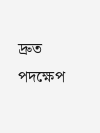দ্রুত পদক্ষেপ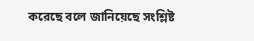করেছে বলে জানিয়েছে সংশ্লিষ্ট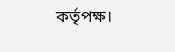কর্তৃপক্ষ।